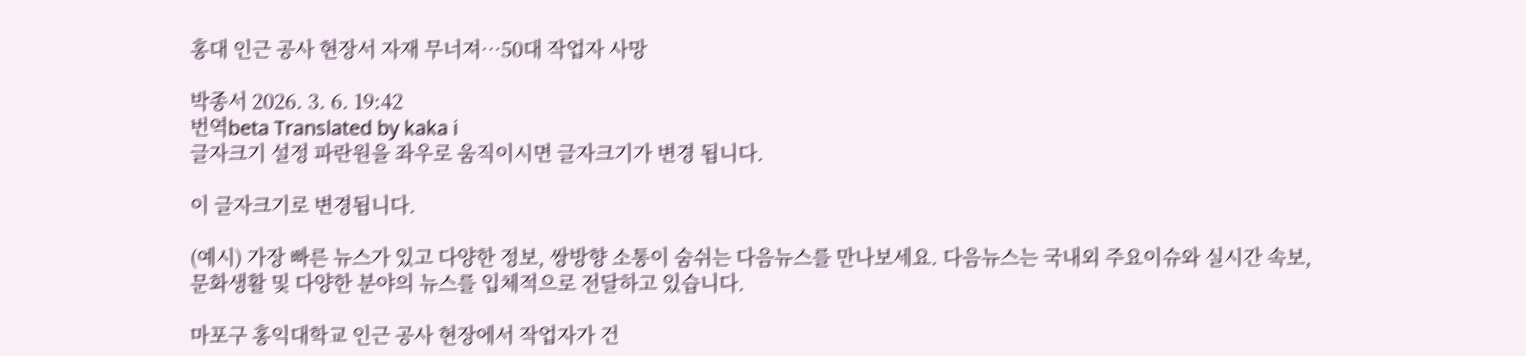홍대 인근 공사 현장서 자재 무너져…50대 작업자 사망

박종서 2026. 3. 6. 19:42
번역beta Translated by kaka i
글자크기 설정 파란원을 좌우로 움직이시면 글자크기가 변경 됩니다.

이 글자크기로 변경됩니다.

(예시) 가장 빠른 뉴스가 있고 다양한 정보, 쌍방향 소통이 숨쉬는 다음뉴스를 만나보세요. 다음뉴스는 국내외 주요이슈와 실시간 속보, 문화생활 및 다양한 분야의 뉴스를 입체적으로 전달하고 있습니다.

마포구 홍익대학교 인근 공사 현장에서 작업자가 건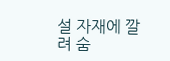설 자재에 깔려 숨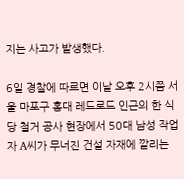지는 사고가 발생했다.

6일 경찰에 따르면 이날 오후 2시쯤 서울 마포구 홍대 레드로드 인근의 한 식당 철거 공사 현장에서 50대 남성 작업자 A씨가 무너진 건설 자재에 깔리는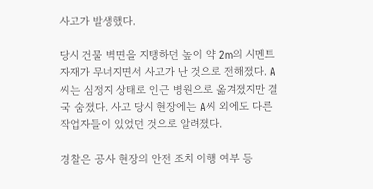사고가 발생했다.

당시 건물 벽면을 지탱하던 높이 약 2m의 시멘트 자재가 무너지면서 사고가 난 것으로 전해졌다. A씨는 심정지 상태로 인근 병원으로 옮겨졌지만 결국 숨졌다. 사고 당시 현장에는 A씨 외에도 다른 작업자들이 있었던 것으로 알려졌다.

경찰은 공사 현장의 안전 조치 이행 여부 등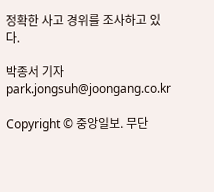정확한 사고 경위를 조사하고 있다.

박종서 기자 park.jongsuh@joongang.co.kr

Copyright © 중앙일보. 무단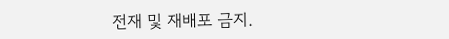전재 및 재배포 금지.